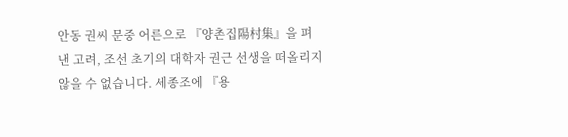안동 권씨 문중 어른으로 『양촌집陽村集』을 펴낸 고려, 조선 초기의 대학자 권근 선생을 떠올리지 않을 수 없습니다. 세종조에 『용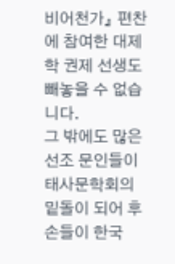비어천가』 편찬에 참여한 대제학 권제 선생도 빼놓을 수 없습니다.
그 밖에도 많은 선조 문인들이 태사문학회의 밑돌이 되어 후손들이 한국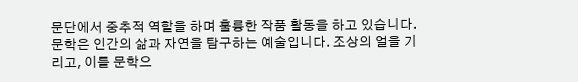문단에서 중추적 역할을 하며 훌륭한 작품 활동을 하고 있습니다.
문학은 인간의 삶과 자연을 탐구하는 예술입니다. 조상의 얼을 기리고, 이를 문학으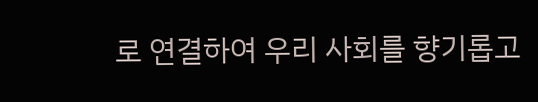로 연결하여 우리 사회를 향기롭고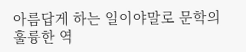아름답게 하는 일이야말로 문학의 훌륭한 역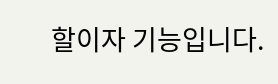할이자 기능입니다.